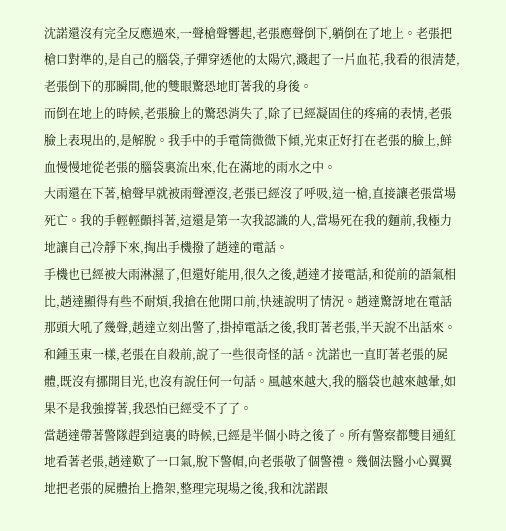沈諾還沒有完全反應過來,一聲槍聲響起,老張應聲倒下,躺倒在了地上。老張把槍口對準的,是自己的腦袋,子彈穿透他的太陽穴,濺起了一片血花,我看的很清楚,老張倒下的那瞬間,他的雙眼驚恐地盯著我的身後。
而倒在地上的時候,老張臉上的驚恐消失了,除了已經凝固住的疼痛的表情,老張臉上表現出的,是解脫。我手中的手電筒微微下傾,光束正好打在老張的臉上,鮮血慢慢地從老張的腦袋裏流出來,化在滿地的雨水之中。
大雨還在下著,槍聲早就被雨聲湮沒,老張已經沒了呼吸,這一槍,直接讓老張當場死亡。我的手輕輕顫抖著,這還是第一次我認識的人,當場死在我的麵前,我極力地讓自己冷靜下來,掏出手機撥了趙達的電話。
手機也已經被大雨淋濕了,但還好能用,很久之後,趙達才接電話,和從前的語氣相比,趙達顯得有些不耐煩,我搶在他開口前,快速說明了情況。趙達驚訝地在電話那頭大吼了幾聲,趙達立刻出警了,掛掉電話之後,我盯著老張,半天說不出話來。
和鍾玉東一樣,老張在自殺前,說了一些很奇怪的話。沈諾也一直盯著老張的屍體,既沒有挪開目光,也沒有說任何一句話。風越來越大,我的腦袋也越來越暈,如果不是我強撐著,我恐怕已經受不了了。
當趙達帶著警隊趕到這裏的時候,已經是半個小時之後了。所有警察都雙目通紅地看著老張,趙達歎了一口氣,脫下警帽,向老張敬了個警禮。幾個法醫小心翼翼地把老張的屍體抬上擔架,整理完現場之後,我和沈諾跟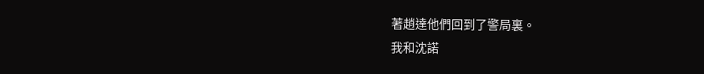著趙達他們回到了警局裏。
我和沈諾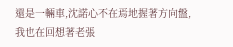還是一輛車,沈諾心不在焉地握著方向盤,我也在回想著老張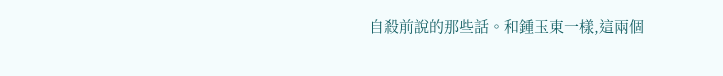自殺前說的那些話。和鍾玉東一樣,這兩個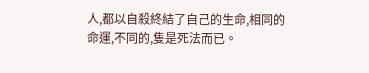人,都以自殺終結了自己的生命,相同的命運,不同的,隻是死法而已。